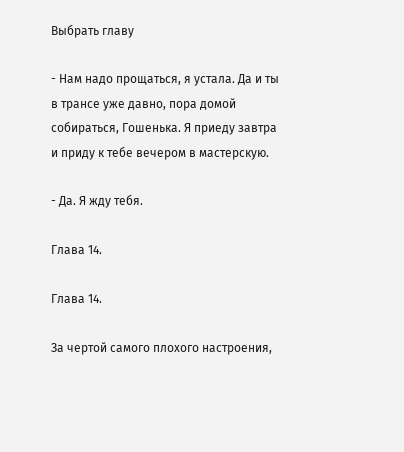Выбрать главу

- Нам надо прощаться, я устала. Да и ты в трансе уже давно, пора домой собираться, Гошенька. Я приеду завтра и приду к тебе вечером в мастерскую.

- Да. Я жду тебя.

Глава 14.

Глава 14.

За чертой самого плохого настроения,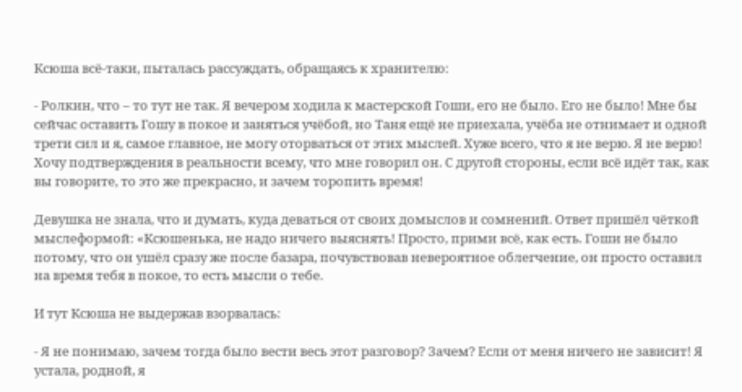Ксюша всё-таки, пыталась рассуждать, обращаясь к хранителю:

- Ролкин, что – то тут не так. Я вечером ходила к мастерской Гоши, его не было. Его не было! Мне бы сейчас оставить Гошу в покое и заняться учёбой, но Таня ещё не приехала, учёба не отнимает и одной трети сил и я, самое главное, не могу оторваться от этих мыслей. Хуже всего, что я не верю. Я не верю! Хочу подтверждения в реальности всему, что мне говорил он. С другой стороны, если всё идёт так, как вы говорите, то это же прекрасно, и зачем торопить время!

Девушка не знала, что и думать, куда деваться от своих домыслов и сомнений. Ответ пришёл чёткой мыслеформой: «Ксюшенька, не надо ничего выяснять! Просто, прими всё, как есть. Гоши не было потому, что он ушёл сразу же после базара, почувствовав невероятное облегчение, он просто оставил на время тебя в покое, то есть мысли о тебе.

И тут Ксюша не выдержав взорвалась:

- Я не понимаю, зачем тогда было вести весь этот разговор? Зачем? Если от меня ничего не зависит! Я устала, родной, я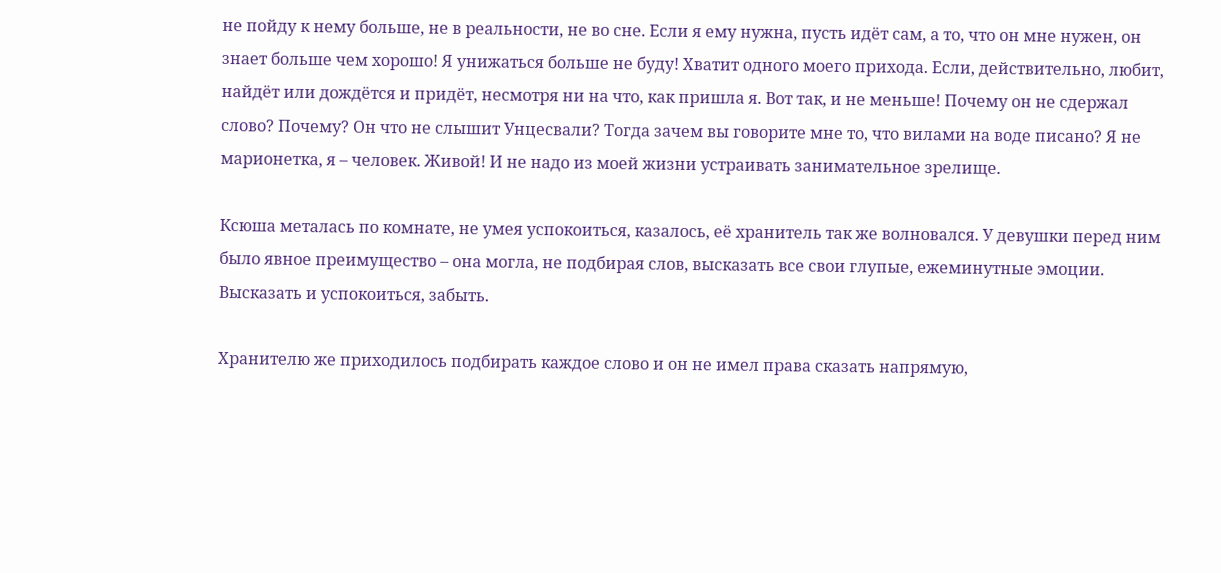не пойду к нему больше, не в реальности, не во сне. Если я ему нужна, пусть идёт сам, а то, что он мне нужен, он знает больше чем хорошо! Я унижаться больше не буду! Хватит одного моего прихода. Если, действительно, любит, найдёт или дождётся и придёт, несмотря ни на что, как пришла я. Вот так, и не меньше! Почему он не сдержал слово? Почему? Он что не слышит Унцесвали? Тогда зачем вы говорите мне то, что вилами на воде писано? Я не марионетка, я – человек. Живой! И не надо из моей жизни устраивать занимательное зрелище.

Ксюша металась по комнате, не умея успокоиться, казалось, её хранитель так же волновался. У девушки перед ним было явное преимущество – она могла, не подбирая слов, высказать все свои глупые, ежеминутные эмоции. Высказать и успокоиться, забыть.

Хранителю же приходилось подбирать каждое слово и он не имел права сказать напрямую,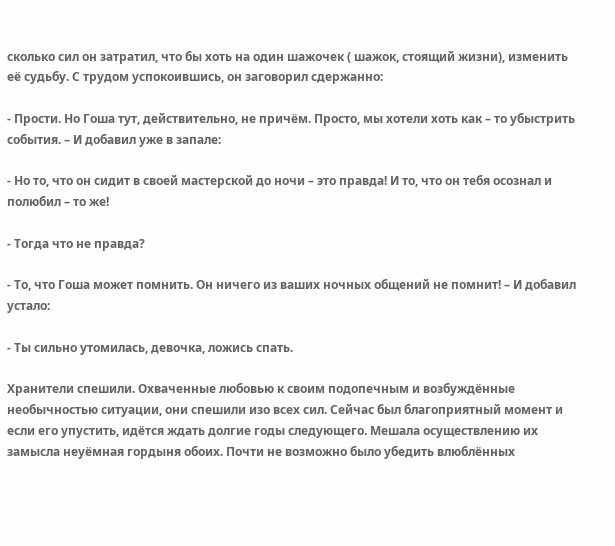сколько сил он затратил, что бы хоть на один шажочек ( шажок, стоящий жизни), изменить её судьбу. С трудом успокоившись, он заговорил сдержанно:

- Прости. Но Гоша тут, действительно, не причём. Просто, мы хотели хоть как – то убыстрить события. – И добавил уже в запале:

- Но то, что он сидит в своей мастерской до ночи – это правда! И то, что он тебя осознал и полюбил – то же!

- Тогда что не правда?

- То, что Гоша может помнить. Он ничего из ваших ночных общений не помнит! – И добавил устало:

- Ты сильно утомилась, девочка, ложись спать.

Хранители спешили. Охваченные любовью к своим подопечным и возбуждённые необычностью ситуации, они спешили изо всех сил. Сейчас был благоприятный момент и если его упустить, идётся ждать долгие годы следующего. Мешала осуществлению их замысла неуёмная гордыня обоих. Почти не возможно было убедить влюблённых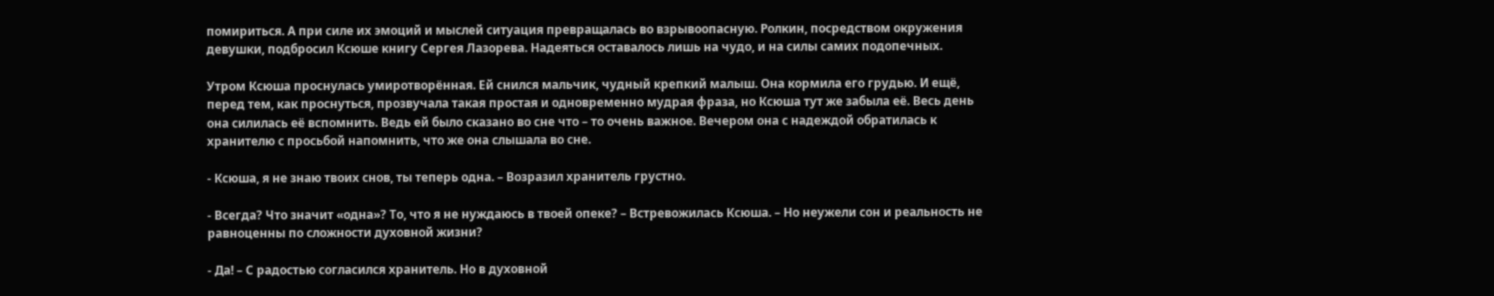помириться. А при силе их эмоций и мыслей ситуация превращалась во взрывоопасную. Ролкин, посредством окружения девушки, подбросил Ксюше книгу Сергея Лазорева. Надеяться оставалось лишь на чудо, и на силы самих подопечных.

Утром Ксюша проснулась умиротворённая. Ей снился мальчик, чудный крепкий малыш. Она кормила его грудью. И ещё, перед тем, как проснуться, прозвучала такая простая и одновременно мудрая фраза, но Ксюша тут же забыла её. Весь день она силилась её вспомнить. Ведь ей было сказано во сне что – то очень важное. Вечером она с надеждой обратилась к хранителю с просьбой напомнить, что же она слышала во сне.

- Ксюша, я не знаю твоих снов, ты теперь одна. – Возразил хранитель грустно.

- Всегда? Что значит «одна»? То, что я не нуждаюсь в твоей опеке? – Встревожилась Ксюша. – Но неужели сон и реальность не равноценны по сложности духовной жизни?

- Да! – С радостью согласился хранитель. Но в духовной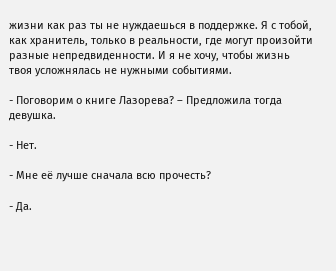жизни как раз ты не нуждаешься в поддержке. Я с тобой, как хранитель, только в реальности, где могут произойти разные непредвиденности. И я не хочу, чтобы жизнь твоя усложнялась не нужными событиями.

- Поговорим о книге Лазорева? – Предложила тогда девушка.

- Нет.

- Мне её лучше сначала всю прочесть?

- Да.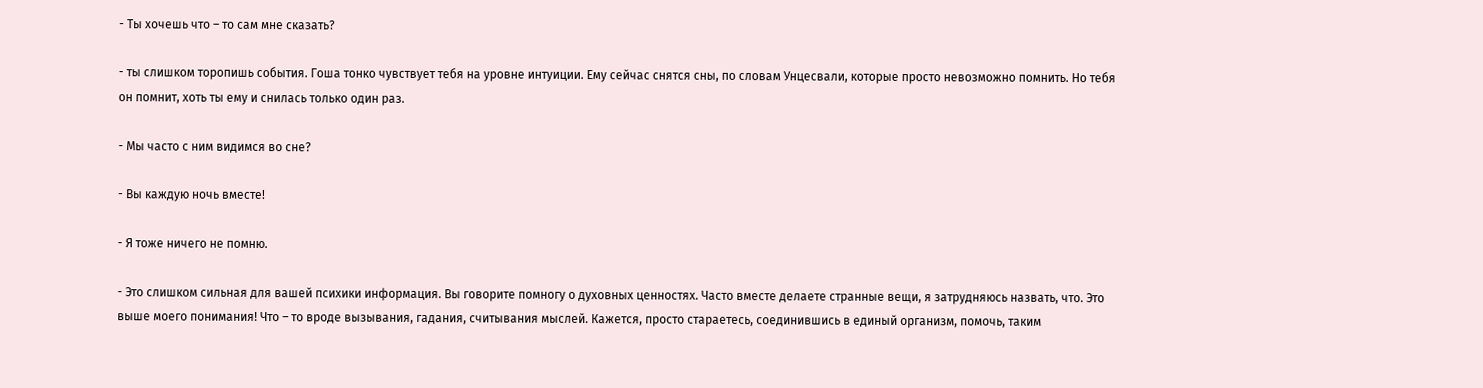- Ты хочешь что – то сам мне сказать?

- ты слишком торопишь события. Гоша тонко чувствует тебя на уровне интуиции. Ему сейчас снятся сны, по словам Унцесвали, которые просто невозможно помнить. Но тебя он помнит, хоть ты ему и снилась только один раз.

- Мы часто с ним видимся во сне?

- Вы каждую ночь вместе!

- Я тоже ничего не помню.

- Это слишком сильная для вашей психики информация. Вы говорите помногу о духовных ценностях. Часто вместе делаете странные вещи, я затрудняюсь назвать, что. Это выше моего понимания! Что – то вроде вызывания, гадания, считывания мыслей. Кажется, просто стараетесь, соединившись в единый организм, помочь, таким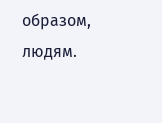образом, людям.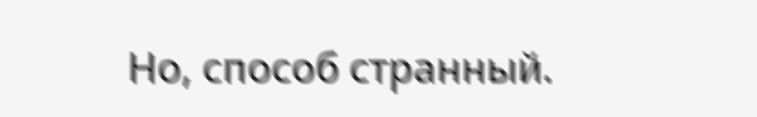Но, способ странный.